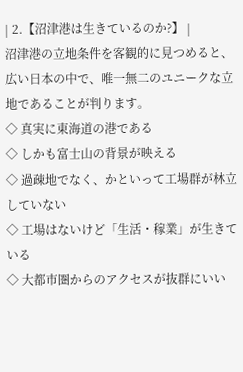| 2.【沼津港は生きているのか?】 |
沼津港の立地条件を客観的に見つめると、
広い日本の中で、唯一無二のユニークな立地であることが判ります。
◇ 真実に東海道の港である
◇ しかも富士山の背景が映える
◇ 過疎地でなく、かといって工場群が林立していない
◇ 工場はないけど「生活・稼業」が生きている
◇ 大都市圏からのアクセスが抜群にいい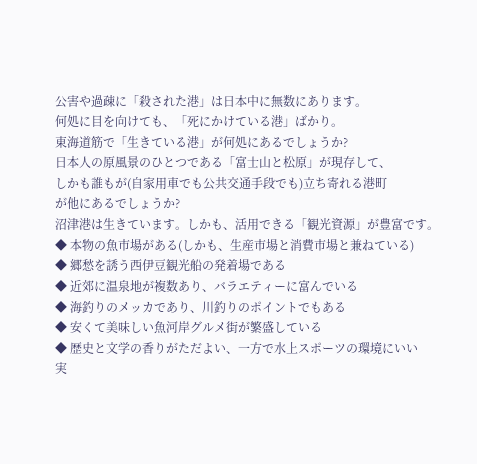公害や過疎に「殺された港」は日本中に無数にあります。
何処に目を向けても、「死にかけている港」ばかり。
東海道筋で「生きている港」が何処にあるでしょうか?
日本人の原風景のひとつである「富士山と松原」が現存して、
しかも誰もが(自家用車でも公共交通手段でも)立ち寄れる港町
が他にあるでしょうか?
沼津港は生きています。しかも、活用できる「観光資源」が豊富です。
◆ 本物の魚市場がある(しかも、生産市場と消費市場と兼ねている)
◆ 郷愁を誘う西伊豆観光船の発着場である
◆ 近郊に温泉地が複数あり、バラエティーに富んでいる
◆ 海釣りのメッカであり、川釣りのポイントでもある
◆ 安くて美味しい魚河岸グルメ街が繁盛している
◆ 歴史と文学の香りがただよい、一方で水上スポーツの環境にいい
実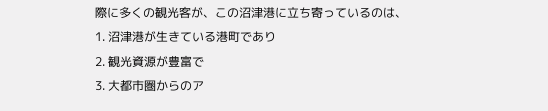際に多くの観光客が、この沼津港に立ち寄っているのは、
1. 沼津港が生きている港町であり
2. 観光資源が豊富で
3. 大都市圏からのア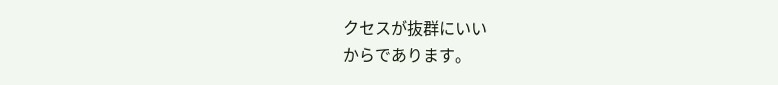クセスが抜群にいい
からであります。